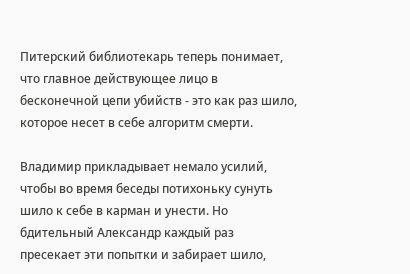Питерский библиотекарь теперь понимает, что главное действующее лицо в бесконечной цепи убийств - это как раз шило, которое несет в себе алгоритм смерти.

Владимир прикладывает немало усилий, чтобы во время беседы потихоньку сунуть шило к себе в карман и унести. Но бдительный Александр каждый раз пресекает эти попытки и забирает шило,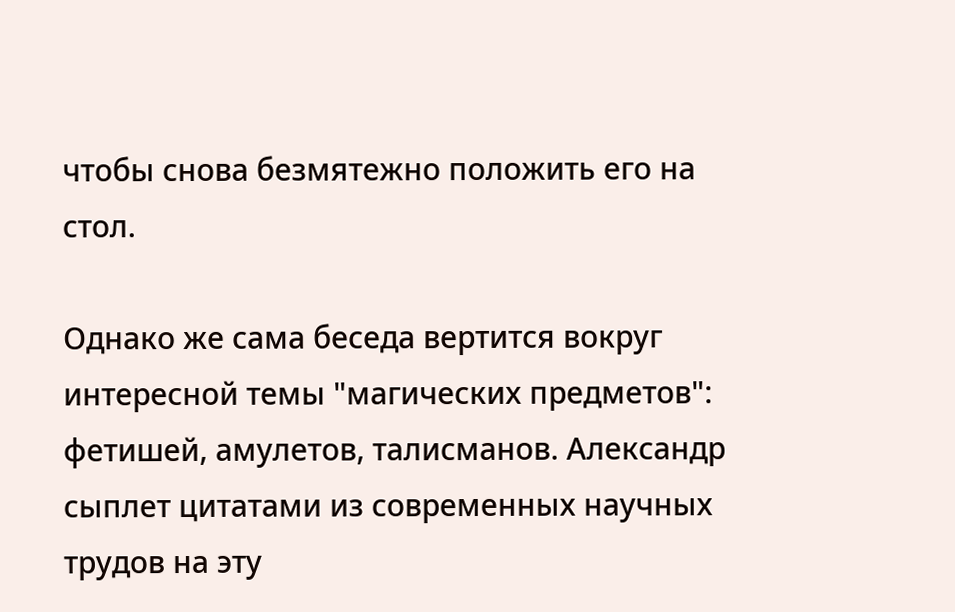чтобы снова безмятежно положить его на стол.

Однако же сама беседа вертится вокруг интересной темы "магических предметов": фетишей, амулетов, талисманов. Александр сыплет цитатами из современных научных трудов на эту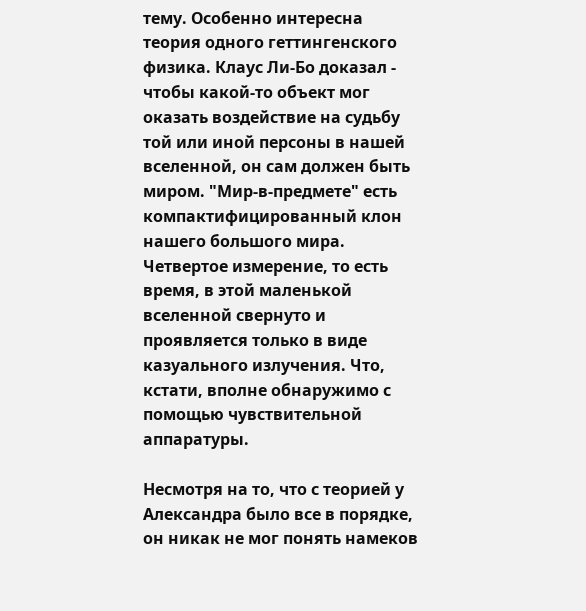тему. Особенно интересна теория одного геттингенского физика. Клаус Ли-Бо доказал - чтобы какой-то объект мог оказать воздействие на судьбу той или иной персоны в нашей вселенной, он сам должен быть миром. "Мир-в-предмете" есть компактифицированный клон нашего большого мира. Четвертое измерение, то есть время, в этой маленькой вселенной свернуто и проявляется только в виде казуального излучения. Что, кстати, вполне обнаружимо с помощью чувствительной аппаратуры.

Несмотря на то, что с теорией у Александра было все в порядке, он никак не мог понять намеков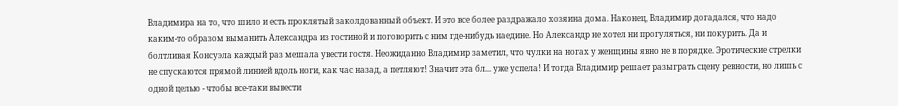Владимира на то, что шило и есть проклятый заколдованный объект. И это все более раздражало хозяина дома. Наконец, Владимир догадался, что надо каким-то образом выманить Александра из гостиной и поговорить с ним где-нибудь наедине. Но Александр не хотел ни прогуляться, ни покурить. Да и болтливая Консуэла каждый раз мешала увести гостя. Неожиданно Владимир заметил, что чулки на ногах у женщины явно не в порядке. Эротические стрелки не спускаются прямой линией вдоль ноги, как час назад, а петляют! Значит эта бл... уже успела! И тогда Владимир решает разыграть сцену ревности, но лишь с одной целью - чтобы все-таки вывести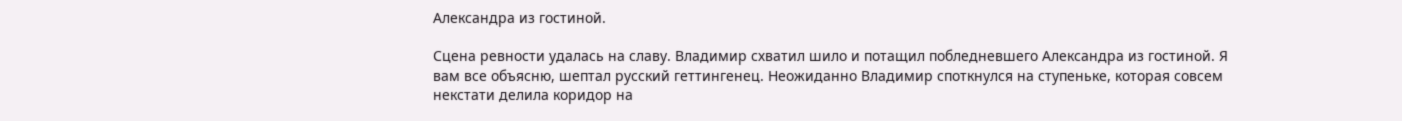Александра из гостиной.

Сцена ревности удалась на славу. Владимир схватил шило и потащил побледневшего Александра из гостиной. Я вам все объясню, шептал русский геттингенец. Неожиданно Владимир споткнулся на ступеньке, которая совсем некстати делила коридор на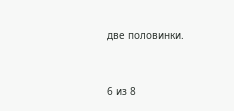две половинки.



6 из 8